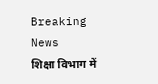Breaking News
शिक्षा विभाग में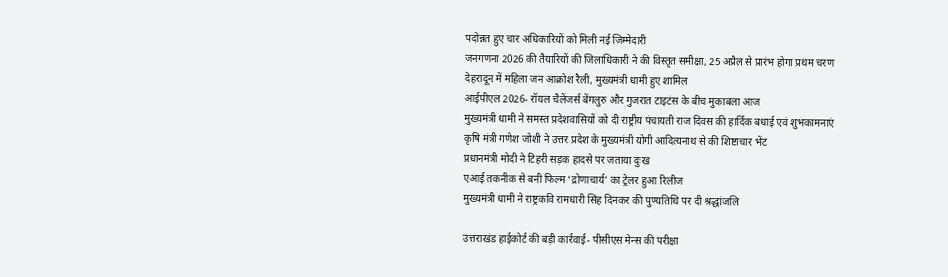पदोन्नत हुए चार अधिकारियों को मिली नई जिम्मेदारी
जनगणना 2026 की तैयारियों की जिलाधिकारी ने की विस्तृत समीक्षा, 25 अप्रैल से प्रारंभ होगा प्रथम चरण
देहरादून में महिला जन आक्रोश रैली, मुख्यमंत्री धामी हुए शामिल
आईपीएल 2026- रॉयल चैलेंजर्स बेंगलुरु और गुजरात टाइटंस के बीच मुकाबला आज
मुख्यमंत्री धामी ने समस्त प्रदेशवासियों को दी राष्ट्रीय पंचायती राज दिवस की हार्दिक बधाई एवं शुभकामनाएं
कृषि मंत्री गणेश जोशी ने उत्तर प्रदेश के मुख्यमंत्री योगी आदित्यनाथ से की शिष्टाचार भेंट
प्रधानमंत्री मोदी ने टिहरी सड़क हादसे पर जताया दुःख
एआई तकनीक से बनी फिल्म ‘द्रोणाचार्य’ का ट्रेलर हुआ रिलीज
मुख्यमंत्री धामी ने राष्ट्रकवि रामधारी सिंह दिनकर की पुण्यतिथि पर दी श्रद्धांजलि

उत्तराखंड हाईकोर्ट की बड़ी कार्रवाई- पीसीएस मेन्स की परीक्षा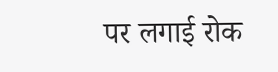पर लगाई रोक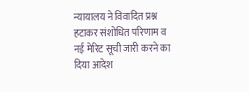न्यायालय ने विवादित प्रश्न हटाकर संशोधित परिणाम व नई मेरिट सूची जारी करने का दिया आदेश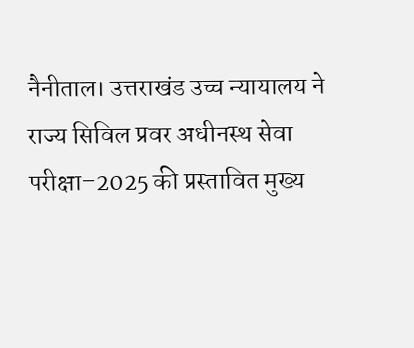नैनीताल। उत्तराखंड उच्च न्यायालय ने राज्य सिविल प्रवर अधीनस्थ सेवा परीक्षा–2025 की प्रस्तावित मुख्य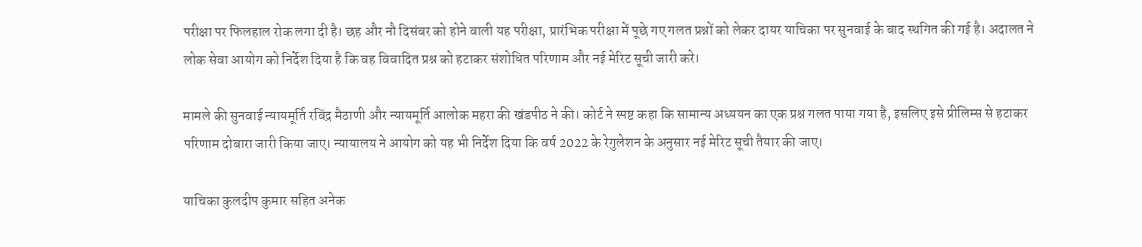परीक्षा पर फिलहाल रोक लगा दी है। छह और नौ दिसंबर को होने वाली यह परीक्षा, प्रारंभिक परीक्षा में पूछे गए गलत प्रश्नों को लेकर दायर याचिका पर सुनवाई के बाद स्थगित की गई है। अदालत ने लोक सेवा आयोग को निर्देश दिया है कि वह विवादित प्रश्न को हटाकर संशोधित परिणाम और नई मेरिट सूची जारी करे।

मामले की सुनवाई न्यायमूर्ति रविंद्र मैठाणी और न्यायमूर्ति आलोक महरा की खंडपीठ ने की। कोर्ट ने स्पष्ट कहा कि सामान्य अध्ययन का एक प्रश्न गलत पाया गया है, इसलिए इसे प्रीलिम्स से हटाकर परिणाम दोबारा जारी किया जाए। न्यायालय ने आयोग को यह भी निर्देश दिया कि वर्ष 2022 के रेगुलेशन के अनुसार नई मेरिट सूची तैयार की जाए।

याचिका कुलदीप कुमार सहित अनेक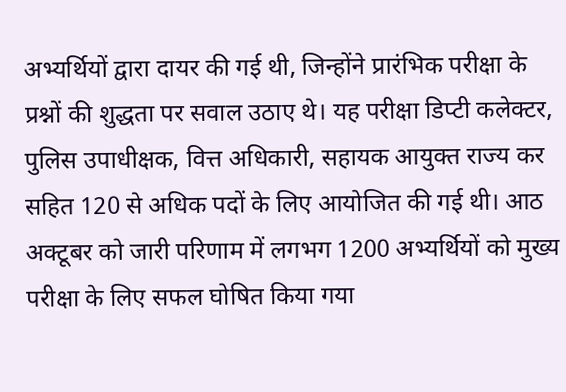अभ्यर्थियों द्वारा दायर की गई थी, जिन्होंने प्रारंभिक परीक्षा के प्रश्नों की शुद्धता पर सवाल उठाए थे। यह परीक्षा डिप्टी कलेक्टर, पुलिस उपाधीक्षक, वित्त अधिकारी, सहायक आयुक्त राज्य कर सहित 120 से अधिक पदों के लिए आयोजित की गई थी। आठ अक्टूबर को जारी परिणाम में लगभग 1200 अभ्यर्थियों को मुख्य परीक्षा के लिए सफल घोषित किया गया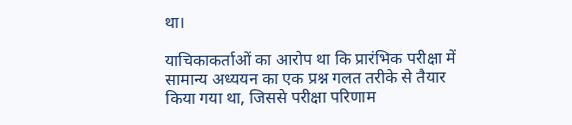था।

याचिकाकर्ताओं का आरोप था कि प्रारंभिक परीक्षा में सामान्य अध्ययन का एक प्रश्न गलत तरीके से तैयार किया गया था, जिससे परीक्षा परिणाम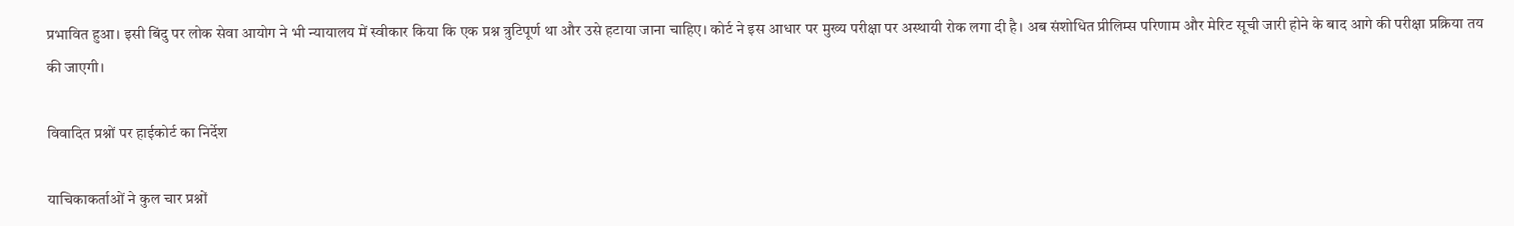प्रभावित हुआ। इसी बिंदु पर लोक सेवा आयोग ने भी न्यायालय में स्वीकार किया कि एक प्रश्न त्रुटिपूर्ण था और उसे हटाया जाना चाहिए। कोर्ट ने इस आधार पर मुख्य परीक्षा पर अस्थायी रोक लगा दी है। अब संशोधित प्रीलिम्स परिणाम और मेरिट सूची जारी होने के बाद आगे की परीक्षा प्रक्रिया तय की जाएगी।

विवादित प्रश्नों पर हाईकोर्ट का निर्देश

याचिकाकर्ताओं ने कुल चार प्रश्नों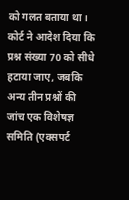को गलत बताया था। कोर्ट ने आदेश दिया कि प्रश्न संख्या 70 को सीधे हटाया जाए, जबकि अन्य तीन प्रश्नों की जांच एक विशेषज्ञ समिति (एक्सपर्ट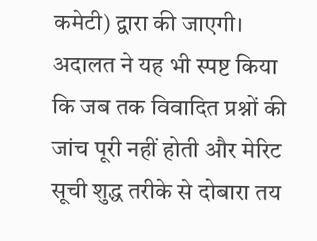कमेटी) द्वारा की जाएगी। अदालत ने यह भी स्पष्ट किया कि जब तक विवादित प्रश्नों की जांच पूरी नहीं होती और मेरिट सूची शुद्ध तरीके से दोबारा तय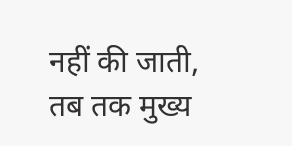नहीं की जाती, तब तक मुख्य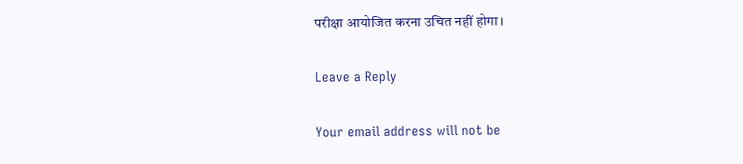परीक्षा आयोजित करना उचित नहीं होगा।

Leave a Reply

Your email address will not be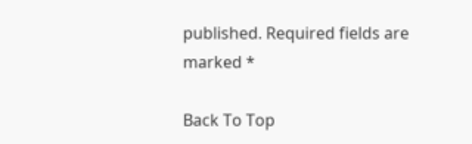published. Required fields are marked *

Back To Top